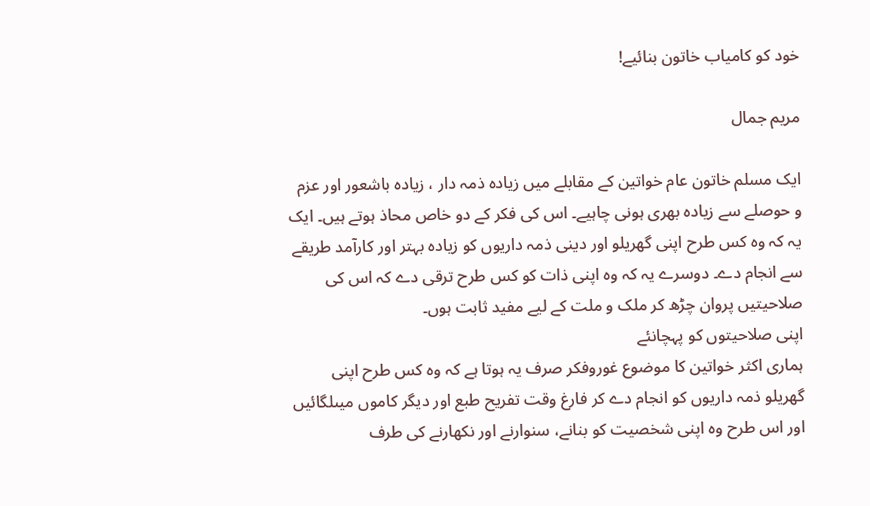خود کو کامیاب خاتون بنائیے!

مریم جمال

ایک مسلم خاتون عام خواتین کے مقابلے میں زیادہ ذمہ دار ، زیادہ باشعور اور عزم و حوصلے سے زیادہ بھری ہونی چاہیے۔ اس کی فکر کے دو خاص محاذ ہوتے ہیں۔ ایک یہ کہ وہ کس طرح اپنی گھریلو اور دینی ذمہ داریوں کو زیادہ بہتر اور کارآمد طریقے سے انجام دے۔ دوسرے یہ کہ وہ اپنی ذات کو کس طرح ترقی دے کہ اس کی صلاحیتیں پروان چڑھ کر ملک و ملت کے لیے مفید ثابت ہوں۔
اپنی صلاحیتوں کو پہچانئے
ہماری اکثر خواتین کا موضوع غوروفکر صرف یہ ہوتا ہے کہ وہ کس طرح اپنی گھریلو ذمہ داریوں کو انجام دے کر فارغ وقت تفریح طبع اور دیگر کاموں میںلگائیں اور اس طرح وہ اپنی شخصیت کو بنانے، سنوارنے اور نکھارنے کی طرف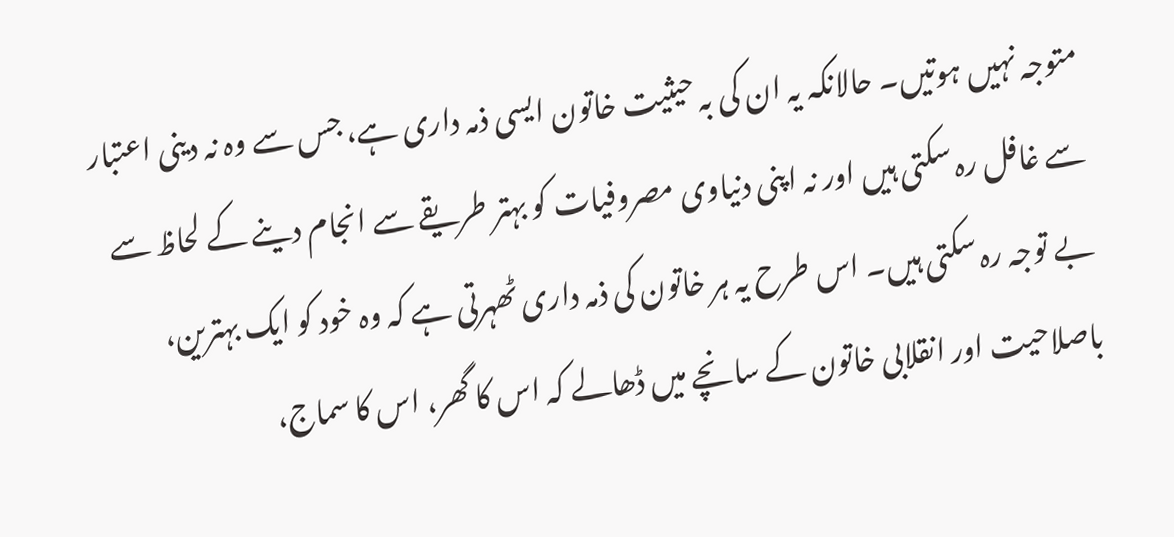متوجہ نہیں ہوتیں۔ حالانکہ یہ ان کی بہ حیثیت خاتون ایسی ذمہ داری ہے، جس سے وہ نہ دینی اعتبار سے غافل رہ سکتی ہیں اور نہ اپنی دنیاوی مصروفیات کو بہتر طریقے سے انجام دینے کے لحاظ سے بے توجہ رہ سکتی ہیں۔ اس طرح یہ ہر خاتون کی ذمہ داری ٹھہرتی ہے کہ وہ خود کو ایک بہترین، باصلاحیت اور انقلابی خاتون کے سانچے میں ڈھالے کہ اس کا گھر، اس کا سماج،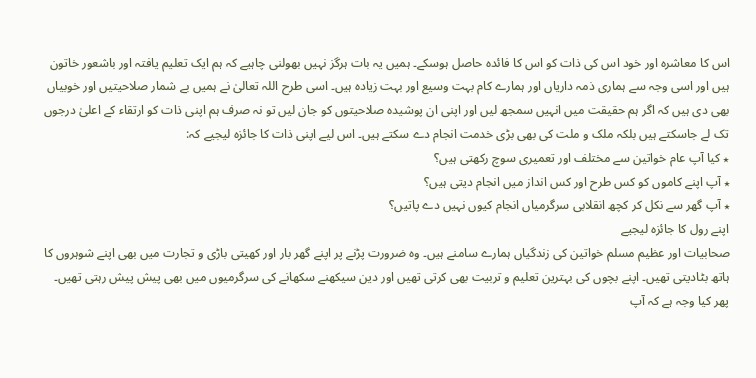اس کا معاشرہ اور خود اس کی ذات کو اس کا فائدہ حاصل ہوسکے۔ ہمیں یہ بات ہرگز نہیں بھولنی چاہیے کہ ہم ایک تعلیم یافتہ اور باشعور خاتون ہیں اور اسی وجہ سے ہماری ذمہ داریاں اور ہمارے کام بہت وسیع اور بہت زیادہ ہیں۔ اسی طرح اللہ تعالیٰ نے ہمیں بے شمار صلاحیتیں اور خوبیاں بھی دی ہیں کہ اگر ہم حقیقت میں انہیں سمجھ لیں اور اپنی ان پوشیدہ صلاحیتوں کو جان لیں تو نہ صرف ہم اپنی ذات کو ارتقاء کے اعلیٰ درجوں تک لے جاسکتے ہیں بلکہ ملک و ملت کی بھی بڑی خدمت انجام دے سکتے ہیں۔ اس لیے اپنی ذات کا جائزہ لیجیے کہ:
٭ کیا آپ عام خواتین سے مختلف اور تعمیری سوچ رکھتی ہیں؟
٭ آپ اپنے کاموں کو کس طرح اور کس انداز میں انجام دیتی ہیں؟
٭ آپ گھر سے نکل کر کچھ انقلابی سرگرمیاں انجام کیوں نہیں دے پاتیں؟
اپنے رول کا جائزہ لیجیے
صحابیات اور عظیم مسلم خواتین کی زندگیاں ہمارے سامنے ہیں۔ وہ ضرورت پڑنے پر اپنے گھر بار اور کھیتی باڑی و تجارت میں بھی اپنے شوہروں کا ہاتھ بٹادیتی تھیں۔ اپنے بچوں کی بہترین تعلیم و تربیت بھی کرتی تھیں اور دین سیکھنے سکھانے کی سرگرمیوں میں بھی پیش پیش رہتی تھیں۔ پھر کیا وجہ ہے کہ آپ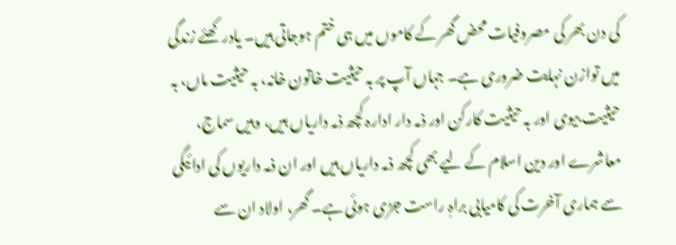کی دن بھر کی مصروفیات محض گھر کے کاموں میں ہی ختم ہوجاتی ہیں۔ یادر کھئے زندگی میں توازن نہایت ضروری ہے۔ جہاں آپ پر بہ حیثیت خاتون خانہ، بہ حیثیت ماں، بہ حیثیت بیوی اور بہ حیثیت کارکن اور ذمہ دار ادارہ کچھ ذمہ داریاں ہیں، وہیں سماج، معاشرے اور دین اسلام کے لیے بھی کچھ ذمہ داریاں ہیں اور ان ذمہ داریوں کی ادائیگی سے ہماری آخرت کی کامیابی براہِ راست جڑی ہوئی ہے۔ گھر، اولاد ان سے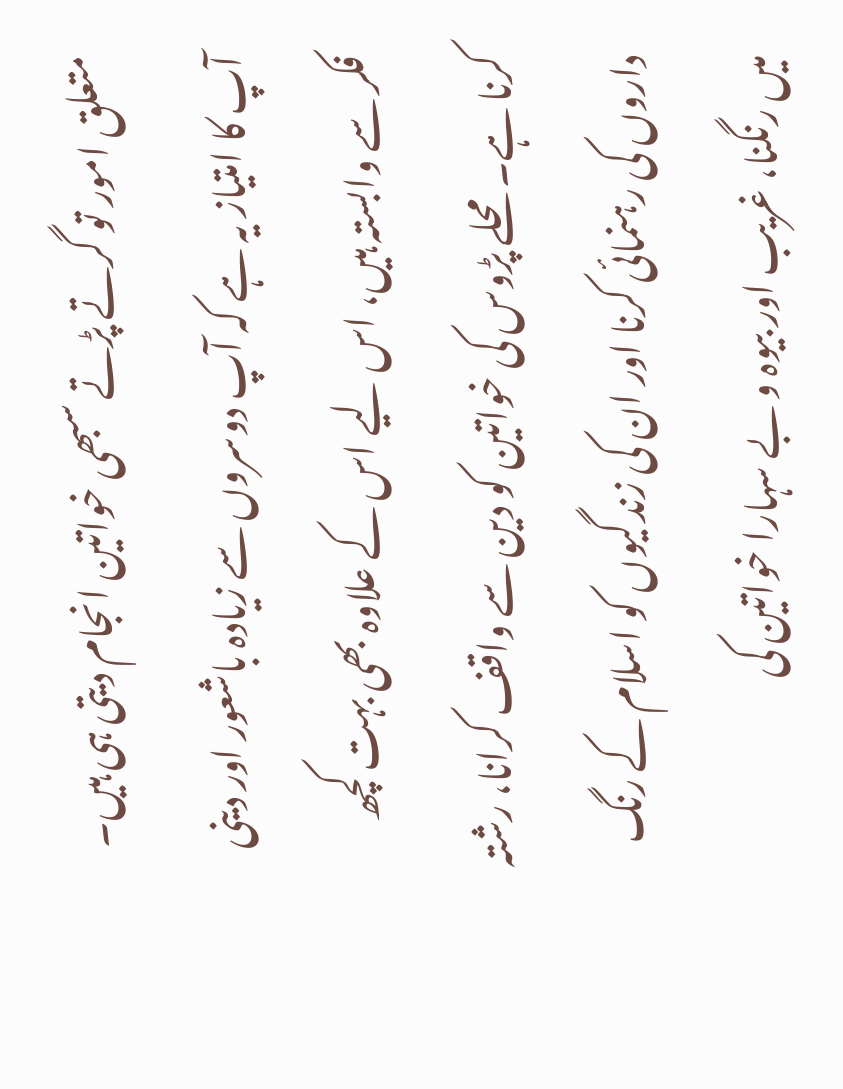متعلق امور تو گرتے پڑتے سبھی خواتین انجام دیتی ہی ہیں۔ آپ کا امتیاز یہ ہے کہ آپ دوسروں سے زیادہ باشعور اور دینی فکر سے وابستہ ہیں، اس لیے اس کے علاوہ بھی بہت کچھ کرنا ہے۔ محلے پڑوس کی خواتین کو دین سے واقف کرانا، رشتہ داروں کی رہنمائی کرنا اور ان کی زندگیوں کو اسلام کے رنگ میں رنگنا، غریب اور بیوہ و بے سہارا خواتین کی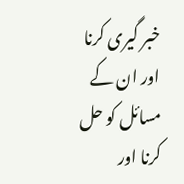خبر گیری کرنا اور ان کے مسائل کو حل کرنا اور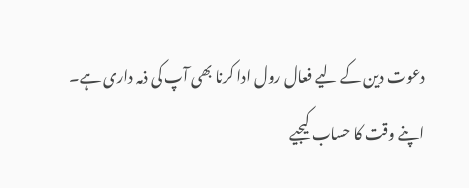دعوت دین کے لیے فعال رول ادا کرنا بھی آپ کی ذمہ داری ہے۔
اپنے وقت کا حساب کیجیے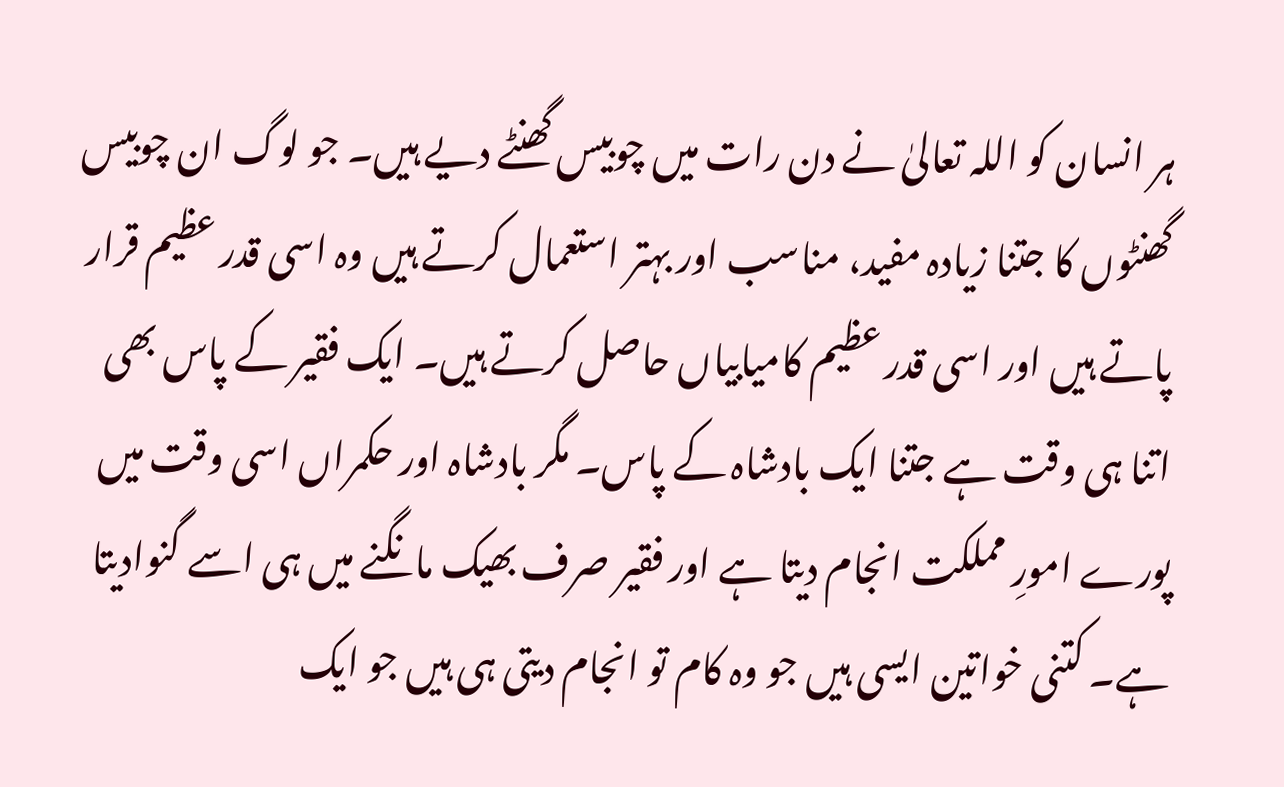ہر انسان کو اللہ تعالیٰ نے دن رات میں چوبیس گھنٹے دیے ہیں۔ جو لوگ ان چوبیس گھنٹوں کا جتنا زیادہ مفید، مناسب اور بہتر استعمال کرتے ہیں وہ اسی قدر عظیم قرار پاتے ہیں اور اسی قدر عظیم کامیابیاں حاصل کرتے ہیں۔ ایک فقیر کے پاس بھی اتنا ہی وقت ہے جتنا ایک بادشاہ کے پاس۔ مگر بادشاہ اور حکمراں اسی وقت میں پورے امورِ مملکت انجام دیتا ہے اور فقیر صرف بھیک مانگنے میں ہی اسے گنوادیتا ہے۔ کتنی خواتین ایسی ہیں جو وہ کام تو انجام دیتی ہی ہیں جو ایک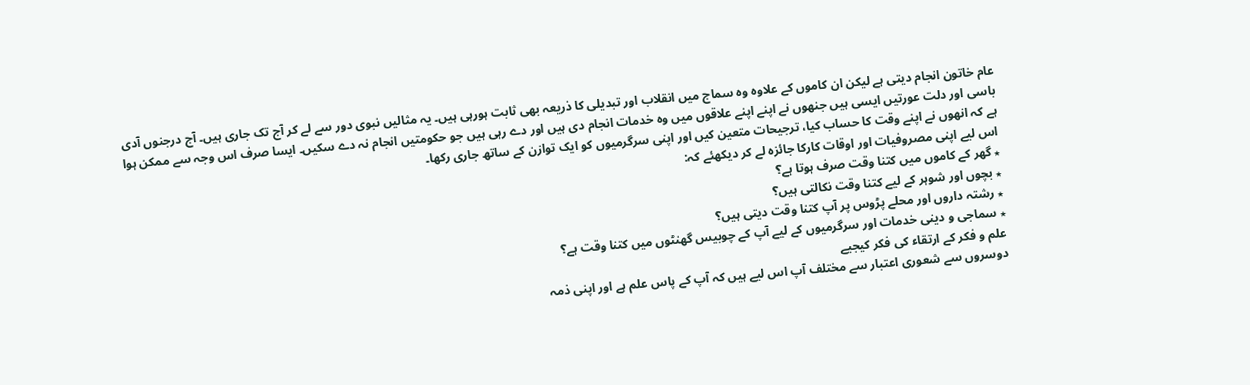عام خاتون انجام دیتی ہے لیکن ان کاموں کے علاوہ وہ سماج میں انقلاب اور تبدیلی کا ذریعہ بھی ثابت ہورہی ہیں۔ یہ مثالیں نبوی دور سے لے کر آج تک جاری ہیں۔ آج درجنوں آدی باسی اور دلت عورتیں ایسی ہیں جنھوں نے اپنے اپنے علاقوں میں وہ خدمات انجام دی ہیں اور دے رہی ہیں جو حکومتیں انجام نہ دے سکیں۔ ایسا صرف اس وجہ سے ممکن ہوا ہے کہ انھوں نے اپنے وقت کا حساب کیا، ترجیحات متعین کیں اور اپنی سرگرمیوں کو ایک توازن کے ساتھ جاری رکھا۔
اس لیے اپنی مصروفیات اور اوقات کارکا جائزہ لے کر دیکھئے کہ:
٭ گھر کے کاموں میں کتنا وقت صرف ہوتا ہے؟
٭ بچوں اور شوہر کے لیے کتنا وقت نکالتی ہیں؟
٭ رشتہ داروں اور محلے پڑوس پر آپ کتنا وقت دیتی ہیں؟
٭ سماجی و دینی خدمات اور سرگرمیوں کے لیے آپ کے چوبیس گھنٹوں میں کتنا وقت ہے؟
علم و فکر کے ارتقاء کی فکر کیجیے
دوسروں سے شعوری اعتبار سے مختلف آپ اس لیے ہیں کہ آپ کے پاس علم ہے اور اپنی ذمہ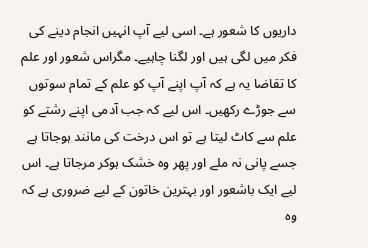داریوں کا شعور ہے۔ اسی لیے آپ انہیں انجام دینے کی فکر میں لگی ہیں اور لگنا چاہیے۔ مگراس شعور اور علم کا تقاضا یہ ہے کہ آپ اپنے آپ کو علم کے تمام سوتوں سے جوڑے رکھیں۔ اس لیے کہ جب آدمی اپنے رشتے کو علم سے کاٹ لیتا ہے تو اس درخت کی مانند ہوجاتا ہے جسے پانی نہ ملے اور پھر وہ خشک ہوکر مرجاتا ہے۔ اس لیے ایک باشعور اور بہترین خاتون کے لیے ضروری ہے کہ وہ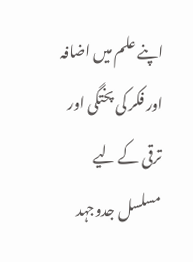اپنے علم میں اضافہ اور فکر کی پختگی اور ترقی کے لیے مسلسل جدوجہد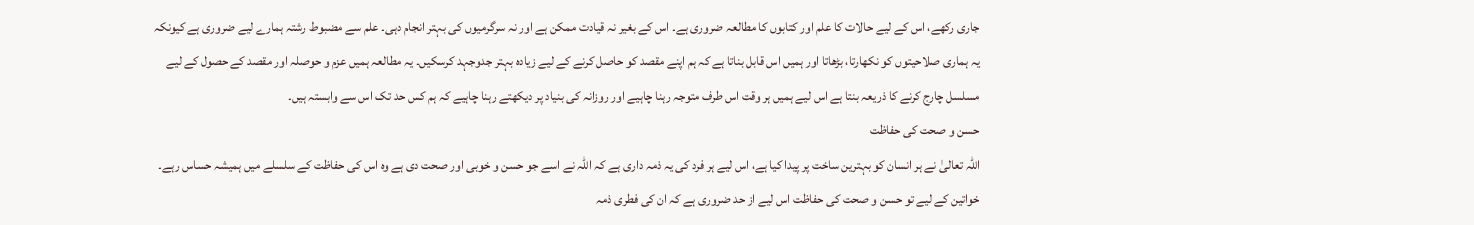جاری رکھے، اس کے لیے حالات کا علم اور کتابوں کا مطالعہ ضروری ہے۔ اس کے بغیر نہ قیادت ممکن ہے اور نہ سرگرمیوں کی بہتر انجام دہی۔ علم سے مضبوط رشتہ ہمارے لیے ضروری ہے کیونکہ یہ ہماری صلاحیتوں کو نکھارتا، بڑھاتا اور ہمیں اس قابل بناتا ہے کہ ہم اپنے مقصد کو حاصل کرنے کے لیے زیادہ بہتر جدوجہد کرسکیں۔ یہ مطالعہ ہمیں عزم و حوصلہ اور مقصد کے حصول کے لیے مسلسل چارج کرنے کا ذریعہ بنتا ہے اس لیے ہمیں ہر وقت اس طرف متوجہ رہنا چاہیے اور روزانہ کی بنیاد پر دیکھتے رہنا چاہیے کہ ہم کس حد تک اس سے وابستہ ہیں۔
حسن و صحت کی حفاظت
اللہ تعالیٰ نے ہر انسان کو بہترین ساخت پر پیدا کیا ہے، اس لیے ہر فرد کی یہ ذمہ داری ہے کہ اللہ نے اسے جو حسن و خوبی اور صحت دی ہے وہ اس کی حفاظت کے سلسلے میں ہمیشہ حساس رہے۔ خواتین کے لیے تو حسن و صحت کی حفاظت اس لیے از حد ضروری ہے کہ ان کی فطری ذمہ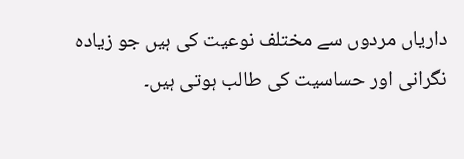داریاں مردوں سے مختلف نوعیت کی ہیں جو زیادہ نگرانی اور حساسیت کی طالب ہوتی ہیں۔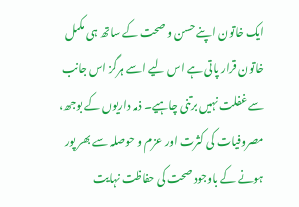ایک خاتون اپنے حسن و صحت کے ساتھ ہی مکمل خاتون قرار پاتی ہے اس لیے اسے ہرگز اس جانب سے غفلت نہیں برتنی چاہیے۔ ذمہ داریوں کے بوجھ، مصروفیات کی کثرت اور عزم و حوصلہ سے بھر پور ہونے کے باوجود صحت کی حفاظت نہایت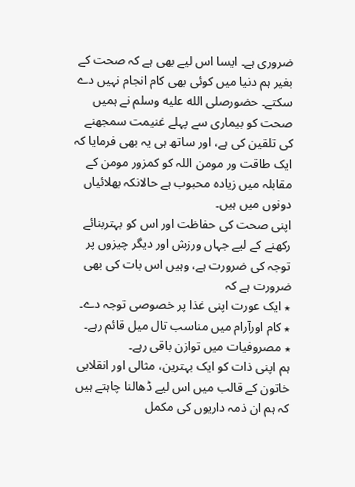ضروری ہے۔ ایسا اس لیے بھی ہے کہ صحت کے بغیر ہم دنیا میں کوئی بھی کام انجام نہیں دے سکتے۔ حضورصلى الله عليه وسلم نے ہمیں صحت کو بیماری سے پہلے غنیمت سمجھنے کی تلقین کی ہے، اور ساتھ ہی یہ بھی فرمایا کہ ایک طاقت ور مومن اللہ کو کمزور مومن کے مقابلہ میں زیادہ محبوب ہے حالانکہ بھلائیاں دونوں میں ہیں۔
اپنی صحت کی حفاظت اور اس کو بہتربنائے رکھنے کے لیے جہاں ورزش اور دیگر چیزوں پر توجہ کی ضرورت ہے، وہیں اس بات کی بھی ضرورت ہے کہ
٭ ایک عورت اپنی غذا پر خصوصی توجہ دے۔
٭ کام اورآرام میں مناسب تال میل قائم رہے۔
٭ مصروفیات میں توازن باقی رہے۔
ہم اپنی ذات کو ایک بہترین، مثالی اور انقلابی خاتون کے قالب میں اس لیے ڈھالنا چاہتے ہیں کہ ہم ان ذمہ داریوں کی مکمل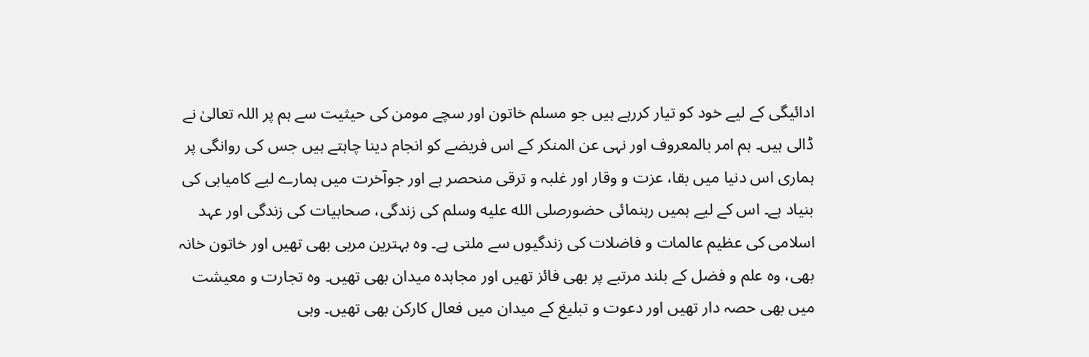ادائیگی کے لیے خود کو تیار کررہے ہیں جو مسلم خاتون اور سچے مومن کی حیثیت سے ہم پر اللہ تعالیٰ نے ڈالی ہیں۔ ہم امر بالمعروف اور نہی عن المنکر کے اس فریضے کو انجام دینا چاہتے ہیں جس کی روانگی پر ہماری اس دنیا میں بقا، عزت و وقار اور غلبہ و ترقی منحصر ہے اور جوآخرت میں ہمارے لیے کامیابی کی بنیاد ہے۔ اس کے لیے ہمیں رہنمائی حضورصلى الله عليه وسلم کی زندگی، صحابیات کی زندگی اور عہد اسلامی کی عظیم عالمات و فاضلات کی زندگیوں سے ملتی ہے۔ وہ بہترین مربی بھی تھیں اور خاتون خانہ بھی، وہ علم و فضل کے بلند مرتبے پر بھی فائز تھیں اور مجاہدہ میدان بھی تھیں۔ وہ تجارت و معیشت میں بھی حصہ دار تھیں اور دعوت و تبلیغ کے میدان میں فعال کارکن بھی تھیں۔ وہی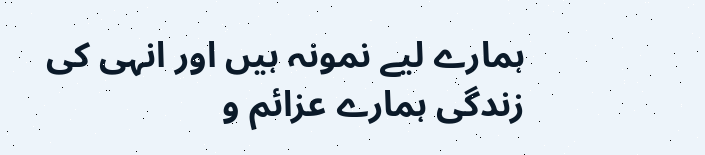ہمارے لیے نمونہ ہیں اور انہی کی زندگی ہمارے عزائم و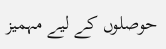حوصلوں کے لیے مہمیز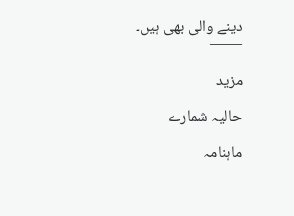دینے والی بھی ہیں۔
——

مزید

حالیہ شمارے

ماہنامہ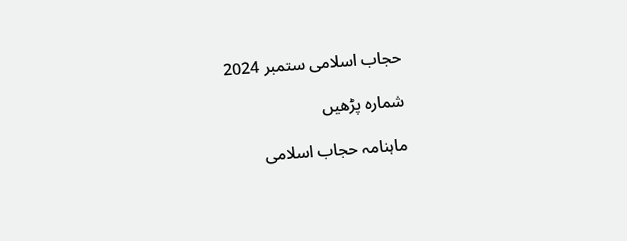حجاب اسلامی ستمبر 2024

شمارہ پڑھیں

ماہنامہ حجاب اسلامی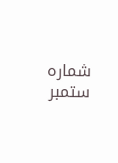شمارہ ستمبر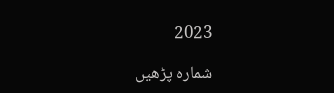2023

شمارہ پڑھیں